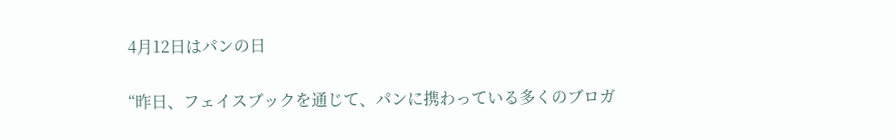4月12日はパンの日

“昨日、フェイスブックを通じて、パンに携わっている多くのブロガ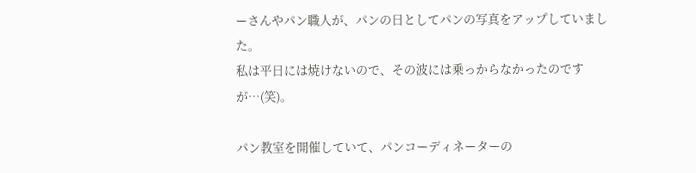ーさんやパン職人が、パンの日としてパンの写真をアップしていました。
私は平日には焼けないので、その波には乗っからなかったのですが…(笑)。

パン教室を開催していて、パンコーディネーターの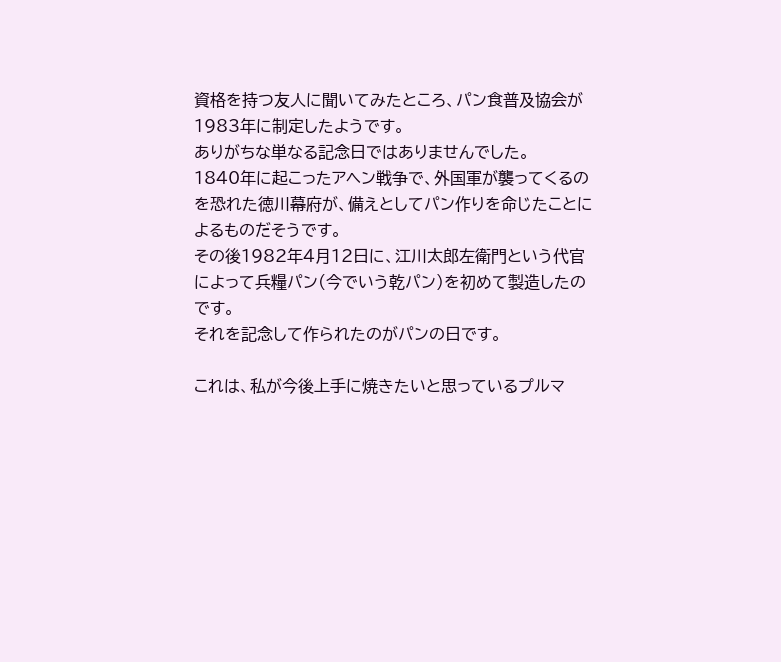資格を持つ友人に聞いてみたところ、パン食普及協会が1983年に制定したようです。
ありがちな単なる記念日ではありませんでした。
1840年に起こったアヘン戦争で、外国軍が襲ってくるのを恐れた徳川幕府が、備えとしてパン作りを命じたことによるものだそうです。
その後1982年4月12日に、江川太郎左衛門という代官によって兵糧パン(今でいう乾パン)を初めて製造したのです。
それを記念して作られたのがパンの日です。

これは、私が今後上手に焼きたいと思っているプルマ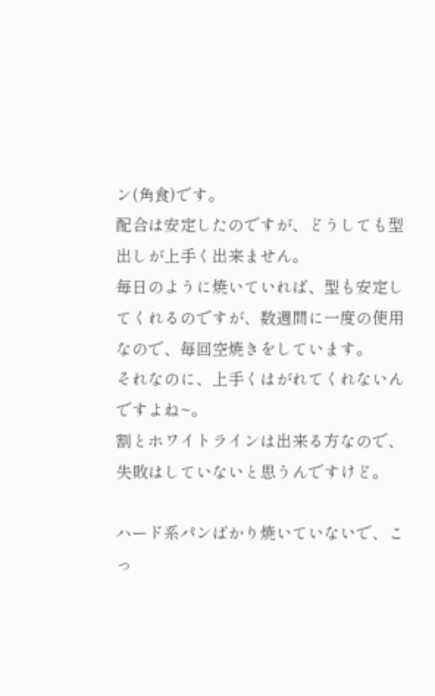ン(角食)です。
配合は安定したのですが、どうしても型出しが上手く出来ません。
毎日のように焼いていれば、型も安定してくれるのですが、数週間に一度の使用なので、毎回空焼きをしています。
それなのに、上手くはがれてくれないんですよね~。
割とホワイトラインは出来る方なので、失敗はしていないと思うんですけど。

ハード系パンばかり焼いていないで、こっ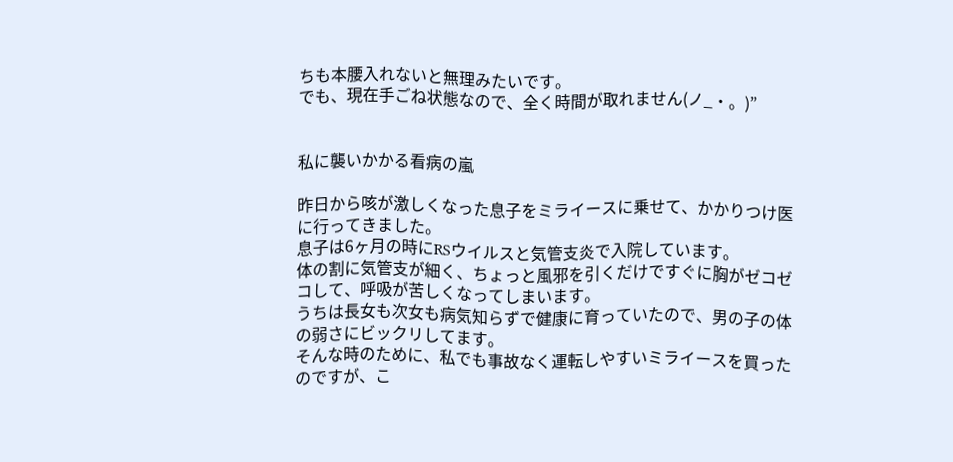ちも本腰入れないと無理みたいです。
でも、現在手ごね状態なので、全く時間が取れません(ノ_・。)”


私に襲いかかる看病の嵐

昨日から咳が激しくなった息子をミライースに乗せて、かかりつけ医に行ってきました。
息子は6ヶ月の時にRSウイルスと気管支炎で入院しています。
体の割に気管支が細く、ちょっと風邪を引くだけですぐに胸がゼコゼコして、呼吸が苦しくなってしまいます。
うちは長女も次女も病気知らずで健康に育っていたので、男の子の体の弱さにビックリしてます。
そんな時のために、私でも事故なく運転しやすいミライースを買ったのですが、こ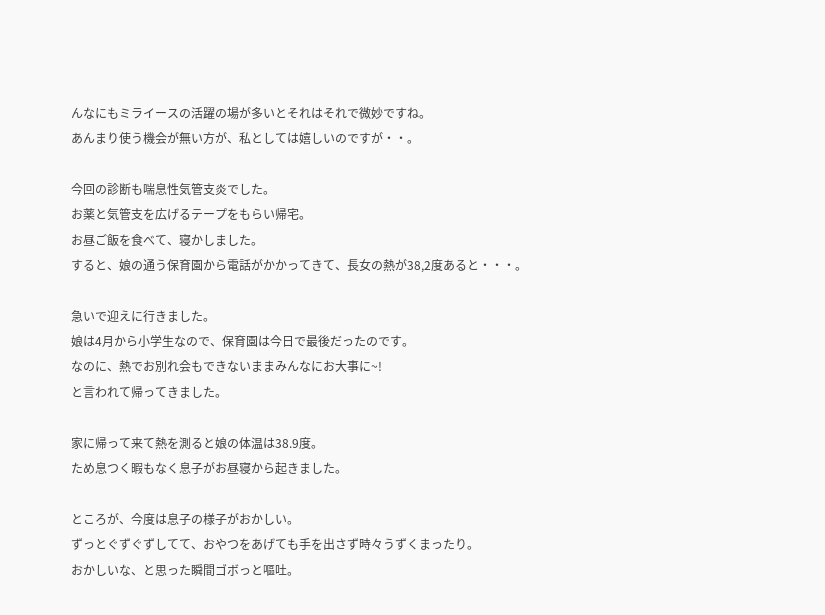んなにもミライースの活躍の場が多いとそれはそれで微妙ですね。
あんまり使う機会が無い方が、私としては嬉しいのですが・・。

今回の診断も喘息性気管支炎でした。
お薬と気管支を広げるテープをもらい帰宅。
お昼ご飯を食べて、寝かしました。
すると、娘の通う保育園から電話がかかってきて、長女の熱が38,2度あると・・・。

急いで迎えに行きました。
娘は4月から小学生なので、保育園は今日で最後だったのです。
なのに、熱でお別れ会もできないままみんなにお大事に~!
と言われて帰ってきました。

家に帰って来て熱を測ると娘の体温は38.9度。
ため息つく暇もなく息子がお昼寝から起きました。

ところが、今度は息子の様子がおかしい。
ずっとぐずぐずしてて、おやつをあげても手を出さず時々うずくまったり。
おかしいな、と思った瞬間ゴボっと嘔吐。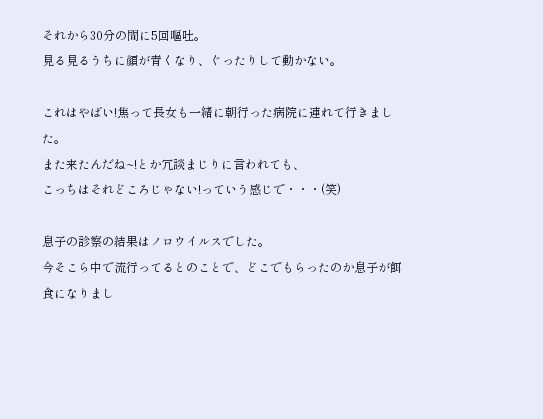それから30分の間に5回嘔吐。
見る見るうちに顔が青くなり、ぐったりして動かない。

これはやばい!焦って長女も一緒に朝行った病院に連れて行きました。
また来たんだね~!とか冗談まじりに言われても、
こっちはそれどころじゃない!っていう感じで・・・(笑)

息子の診察の結果はノロウイルスでした。
今そこら中で流行ってるとのことで、どこでもらったのか息子が餌食になりまし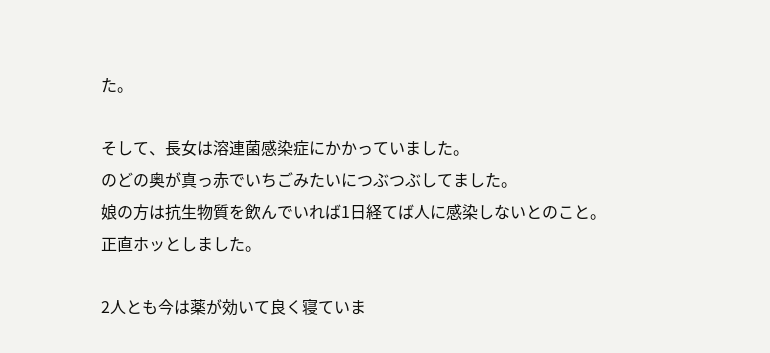た。

そして、長女は溶連菌感染症にかかっていました。
のどの奥が真っ赤でいちごみたいにつぶつぶしてました。
娘の方は抗生物質を飲んでいれば1日経てば人に感染しないとのこと。
正直ホッとしました。

2人とも今は薬が効いて良く寝ていま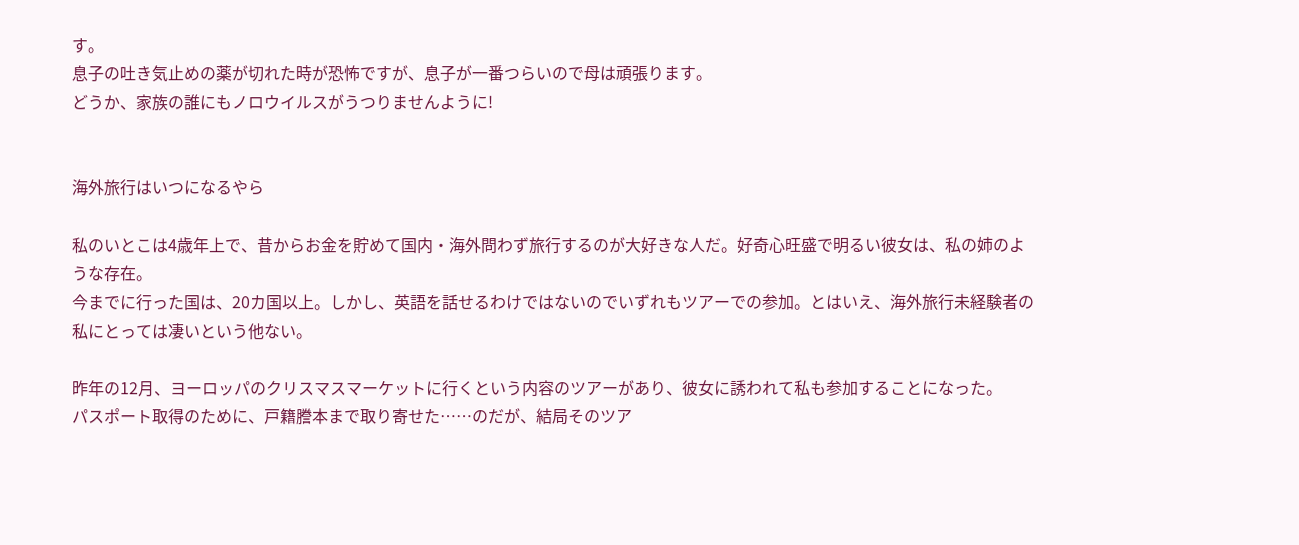す。
息子の吐き気止めの薬が切れた時が恐怖ですが、息子が一番つらいので母は頑張ります。
どうか、家族の誰にもノロウイルスがうつりませんように!


海外旅行はいつになるやら

私のいとこは4歳年上で、昔からお金を貯めて国内・海外問わず旅行するのが大好きな人だ。好奇心旺盛で明るい彼女は、私の姉のような存在。
今までに行った国は、20カ国以上。しかし、英語を話せるわけではないのでいずれもツアーでの参加。とはいえ、海外旅行未経験者の私にとっては凄いという他ない。

昨年の12月、ヨーロッパのクリスマスマーケットに行くという内容のツアーがあり、彼女に誘われて私も参加することになった。
パスポート取得のために、戸籍謄本まで取り寄せた……のだが、結局そのツア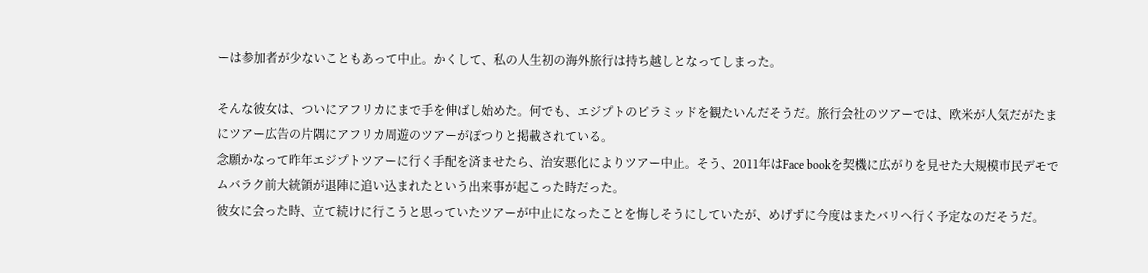ーは参加者が少ないこともあって中止。かくして、私の人生初の海外旅行は持ち越しとなってしまった。

そんな彼女は、ついにアフリカにまで手を伸ばし始めた。何でも、エジプトのピラミッドを観たいんだそうだ。旅行会社のツアーでは、欧米が人気だがたまにツアー広告の片隅にアフリカ周遊のツアーがぽつりと掲載されている。
念願かなって昨年エジプトツアーに行く手配を済ませたら、治安悪化によりツアー中止。そう、2011年はFace bookを契機に広がりを見せた大規模市民デモでムバラク前大統領が退陣に追い込まれたという出来事が起こった時だった。
彼女に会った時、立て続けに行こうと思っていたツアーが中止になったことを悔しそうにしていたが、めげずに今度はまたバリへ行く予定なのだそうだ。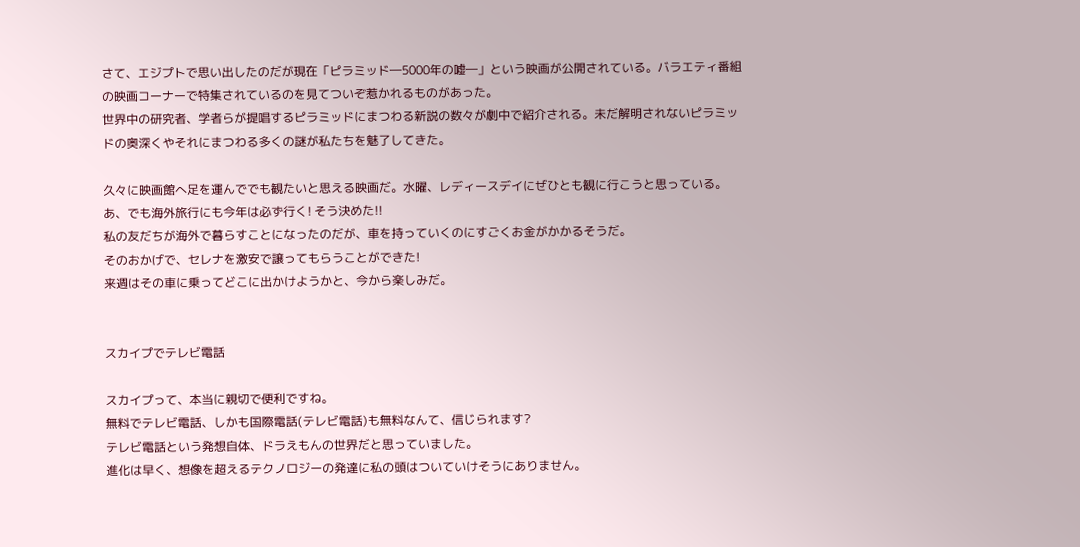さて、エジプトで思い出したのだが現在「ピラミッド―5000年の嘘―」という映画が公開されている。バラエティ番組の映画コーナーで特集されているのを見てついぞ惹かれるものがあった。
世界中の研究者、学者らが提唱するピラミッドにまつわる新説の数々が劇中で紹介される。未だ解明されないピラミッドの奥深くやそれにまつわる多くの謎が私たちを魅了してきた。

久々に映画館へ足を運んででも観たいと思える映画だ。水曜、レディースデイにぜひとも観に行こうと思っている。あ、でも海外旅行にも今年は必ず行く! そう決めた!!
私の友だちが海外で暮らすことになったのだが、車を持っていくのにすごくお金がかかるそうだ。
そのおかげで、セレナを激安で譲ってもらうことができた!
来週はその車に乗ってどこに出かけようかと、今から楽しみだ。


スカイプでテレビ電話

スカイプって、本当に親切で便利ですね。
無料でテレビ電話、しかも国際電話(テレビ電話)も無料なんて、信じられます?
テレビ電話という発想自体、ドラえもんの世界だと思っていました。
進化は早く、想像を超えるテクノロジーの発達に私の頭はついていけそうにありません。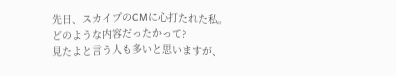先日、スカイプのCMに心打たれた私。
どのような内容だったかって?
見たよと言う人も多いと思いますが、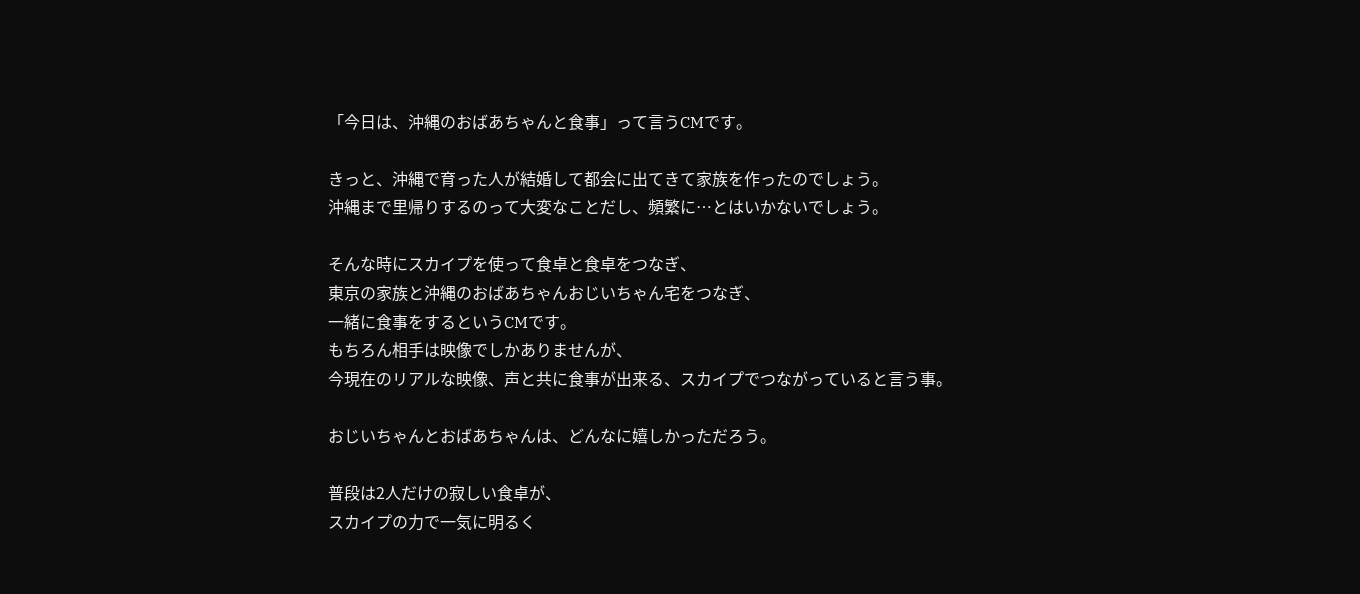「今日は、沖縄のおばあちゃんと食事」って言うCMです。

きっと、沖縄で育った人が結婚して都会に出てきて家族を作ったのでしょう。
沖縄まで里帰りするのって大変なことだし、頻繁に…とはいかないでしょう。

そんな時にスカイプを使って食卓と食卓をつなぎ、
東京の家族と沖縄のおばあちゃんおじいちゃん宅をつなぎ、
一緒に食事をするというCMです。
もちろん相手は映像でしかありませんが、
今現在のリアルな映像、声と共に食事が出来る、スカイプでつながっていると言う事。

おじいちゃんとおばあちゃんは、どんなに嬉しかっただろう。

普段は2人だけの寂しい食卓が、
スカイプの力で一気に明るく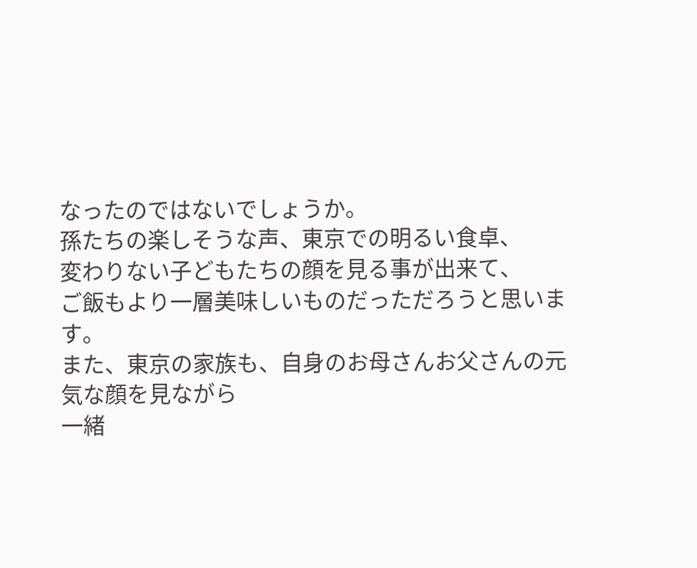なったのではないでしょうか。
孫たちの楽しそうな声、東京での明るい食卓、
変わりない子どもたちの顔を見る事が出来て、
ご飯もより一層美味しいものだっただろうと思います。
また、東京の家族も、自身のお母さんお父さんの元気な顔を見ながら
一緒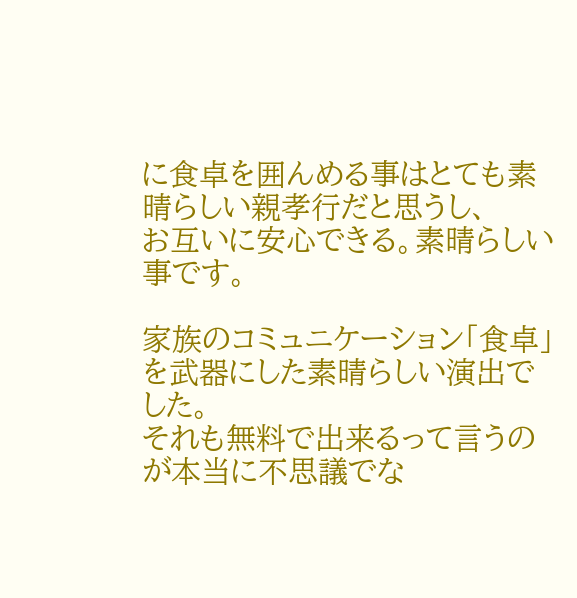に食卓を囲んめる事はとても素晴らしい親孝行だと思うし、
お互いに安心できる。素晴らしい事です。

家族のコミュニケーション「食卓」を武器にした素晴らしい演出でした。
それも無料で出来るって言うのが本当に不思議でな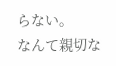らない。
なんて親切な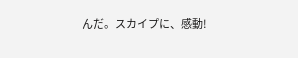んだ。スカイプに、感動!